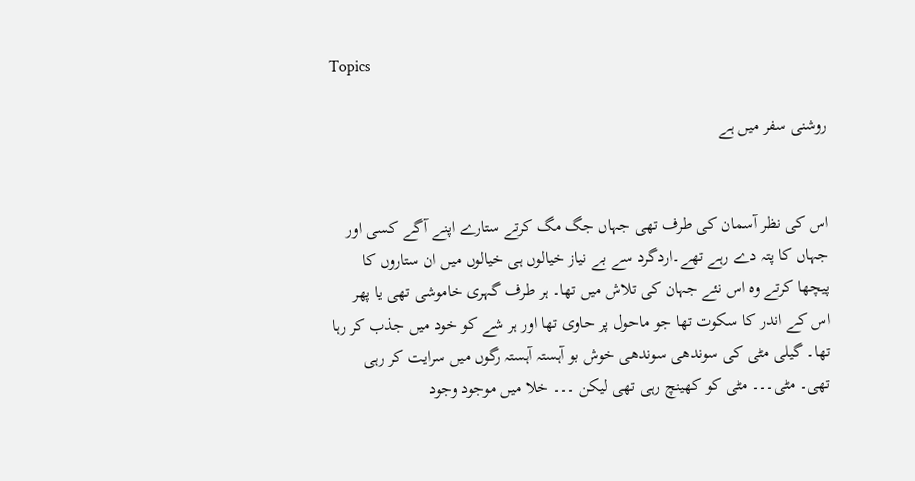Topics

روشنی سفر میں ہے


اس کی نظر آسمان کی طرف تھی جہاں جگ مگ کرتے ستارے اپنے آگے کسی اور جہاں کا پتہ دے رہے تھے۔اردگرد سے بے نیاز خیالوں ہی خیالوں میں ان ستاروں کا پیچھا کرتے وہ اس نئے جہان کی تلاش میں تھا۔ ہر طرف گہری خاموشی تھی یا پھر اس کے اندر کا سکوت تھا جو ماحول پر حاوی تھا اور ہر شے کو خود میں جذب کر رہا تھا۔ گیلی مٹی کی سوندھی سوندھی خوش بو آہستہ آہستہ رگوں میں سرایت کر رہی تھی۔ مٹی۔۔۔ مٹی کو کھینچ رہی تھی لیکن ۔۔۔ خلا میں موجود وجود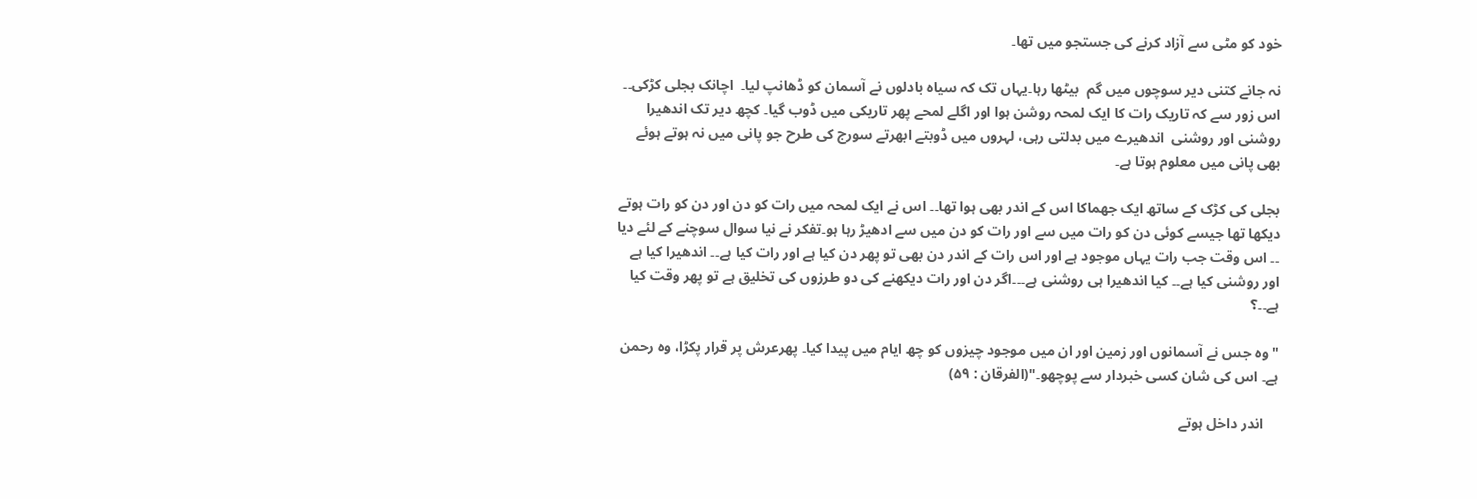خود کو مٹی سے آزاد کرنے کی جستجو میں تھا۔

نہ جانے کتنی دیر سوچوں میں گم  بیٹھا رہا۔یہاں تک کہ سیاہ بادلوں نے آسمان کو ڈھانپ لیا۔  اچانک بجلی کڑکی۔۔ اس زور سے کہ تاریک رات کا ایک لمحہ روشن ہوا اور اگلے لمحے پھر تاریکی میں ڈوب گیا۔ کچھ دیر تک اندھیرا روشنی اور روشنی  اندھیرے میں بدلتی رہی، لہروں میں ڈوبتے ابھرتے سورج کی طرح جو پانی میں نہ ہوتے ہوئے بھی پانی میں معلوم ہوتا ہے۔

بجلی کی کڑک کے ساتھ ایک جھماکا اس کے اندر بھی ہوا تھا۔۔ اس نے ایک لمحہ میں رات کو دن اور دن کو رات ہوتے دیکھا تھا جیسے کوئی دن کو رات میں سے اور رات کو دن میں سے ادھیڑ رہا ہو۔تفکر نے نیا سوال سوچنے کے لئے دیا ۔۔ اس وقت جب رات یہاں موجود ہے اور اس رات کے اندر دن بھی تو پھر دن کیا ہے اور رات کیا ہے۔۔ اندھیرا کیا ہے اور روشنی کیا ہے۔۔ کیا اندھیرا ہی روشنی ہے۔۔۔اگر دن اور رات دیکھنے کی دو طرزوں کی تخلیق ہے تو پھر وقت کیا ہے۔۔؟

"وہ جس نے آسمانوں اور زمین اور ان میں موجود چیزوں کو چھ ایام میں پیدا کیا۔ پھرعرش پر قرار پکڑا، وہ رحمن ہے۔ اس کی شان کسی خبردار سے پوچھو۔"(الفرقان : ۵۹)

    اندر داخل ہوتے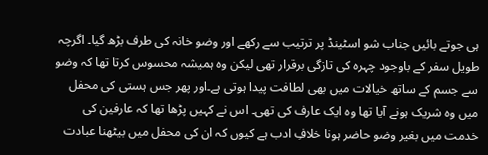ہی جوتے بائیں جناب شو اسٹینڈ پر ترتیب سے رکھے اور وضو خانہ کی طرف بڑھ گیا۔ اگرچہ طویل سفر کے باوجود چہرہ کی تازگی برقرار تھی لیکن وہ ہمیشہ محسوس کرتا تھا کہ وضو سے جسم کے ساتھ خیالات میں بھی لطافت پیدا ہوتی ہے۔اور پھر جس ہستی کی محفل میں وہ شریک ہونے آیا تھا وہ ایک عارف کی تھی۔ اس نے کہیں پڑھا تھا کہ عارفین کی خدمت میں بغیر وضو حاضر ہونا خلافِ ادب ہے کیوں کہ ان کی محفل میں بیٹھنا عبادت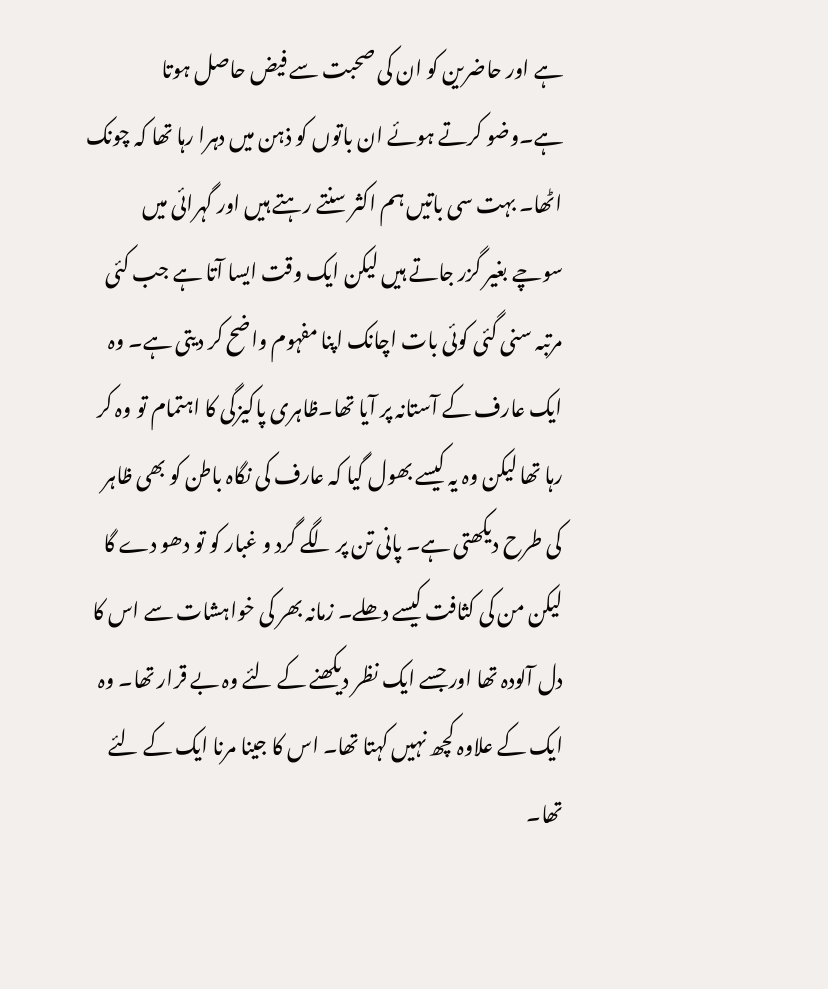ہے اور حاضرین کو ان کی صحبت سے فیض حاصل ہوتا ہے۔وضو کرتے ہوئے ان باتوں کو ذہن میں دہرا رہا تھا کہ چونک اٹھا۔ بہت سی باتیں ہم اکثر سنتے رہتے ہیں اور گہرائی میں سوچے بغیر گزر جاتے ہیں لیکن ایک وقت ایسا آتا ہے جب کئی مرتبہ سنی گئی کوئی بات اچانک اپنا مفہوم واضح کر دیتی ہے۔ وہ ایک عارف کے آستانہ پر آیا تھا۔ظاہری پاکیزگی کا اہتمام تو وہ کر رہا تھا لیکن وہ یہ کیسے بھول گیا کہ عارف کی نگاہ باطن کو بھی ظاہر کی طرح دیکھتی ہے۔ پانی تن پر لگے گرد و غبار کو تو دھو دے گا لیکن من کی کثافت کیسے دھلے۔ زمانہ بھر کی خواہشات سے اس کا دل آلودہ تھا اور جسے ایک نظر دیکھنے کے لئے وہ بے قرار تھا۔ وہ ایک کے علاوہ کچھ نہیں کہتا تھا۔ اس کا جینا مرنا ایک کے لئے تھا۔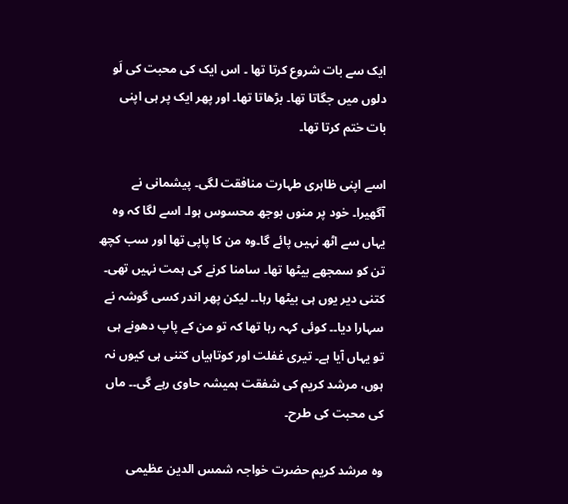ایک سے بات شروع کرتا تھا ۔ اس ایک کی محبت کی لَو دلوں میں جگاتا تھا۔ بڑھاتا تھا۔ اور پھر ایک پر ہی اپنی بات ختم کرتا تھا۔

اسے اپنی ظاہری طہارت منافقت لگی۔ پیشمانی نے آگھیرا۔ خود پر منوں بوجھ محسوس ہوا۔ اسے لگا کہ وہ یہاں سے اٹھ نہیں پائے گا۔وہ من کا پاپی تھا اور سب کچھ تن کو سمجھے بیٹھا تھا۔ سامنا کرنے کی ہمت نہیں تھی۔ کتنی دیر یوں ہی بیٹھا رہا۔۔ لیکن پھر اندر کسی گوشہ نے سہارا دیا۔۔ کوئی کہہ رہا تھا کہ تو من کے پاپ دھونے ہی تو یہاں آیا ہے۔ تیری غفلت اور کوتاہیاں کتنی ہی کیوں نہ ہوں، مرشد کریم کی شفقت ہمیشہ حاوی رہے گی۔۔ ماں کی محبت کی طرح۔

وہ مرشد کریم حضرت خواجہ شمس الدین عظیمی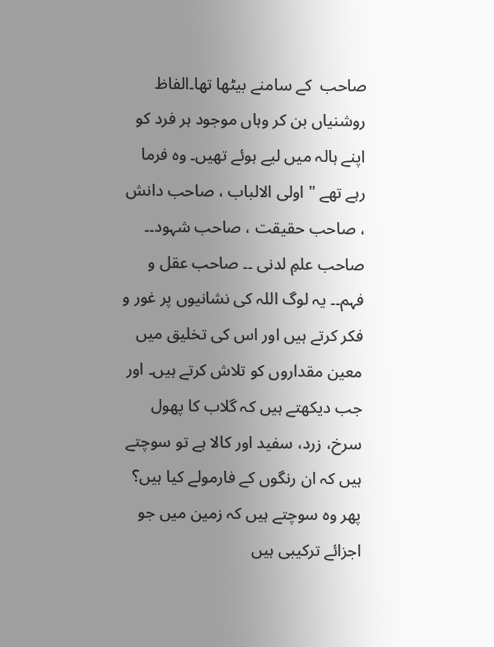صاحب  کے سامنے بیٹھا تھا۔الفاظ روشنیاں بن کر وہاں موجود ہر فرد کو اپنے ہالہ میں لیے ہوئے تھیں۔ وہ فرما رہے تھے " اولی الالباب ، صاحب دانش ، صاحب حقیقت ، صاحب شہود۔۔ صاحب علمِ لدنی ۔۔ صاحب عقل و فہم۔۔ یہ لوگ اللہ کی نشانیوں پر غور و فکر کرتے ہیں اور اس کی تخلیق میں معین مقداروں کو تلاش کرتے ہیں۔ اور جب دیکھتے ہیں کہ گلاب کا پھول سرخ، زرد، سفید اور کالا ہے تو سوچتے ہیں کہ ان رنگوں کے فارمولے کیا ہیں؟َ پھر وہ سوچتے ہیں کہ زمین میں جو اجزائے ترکیبی ہیں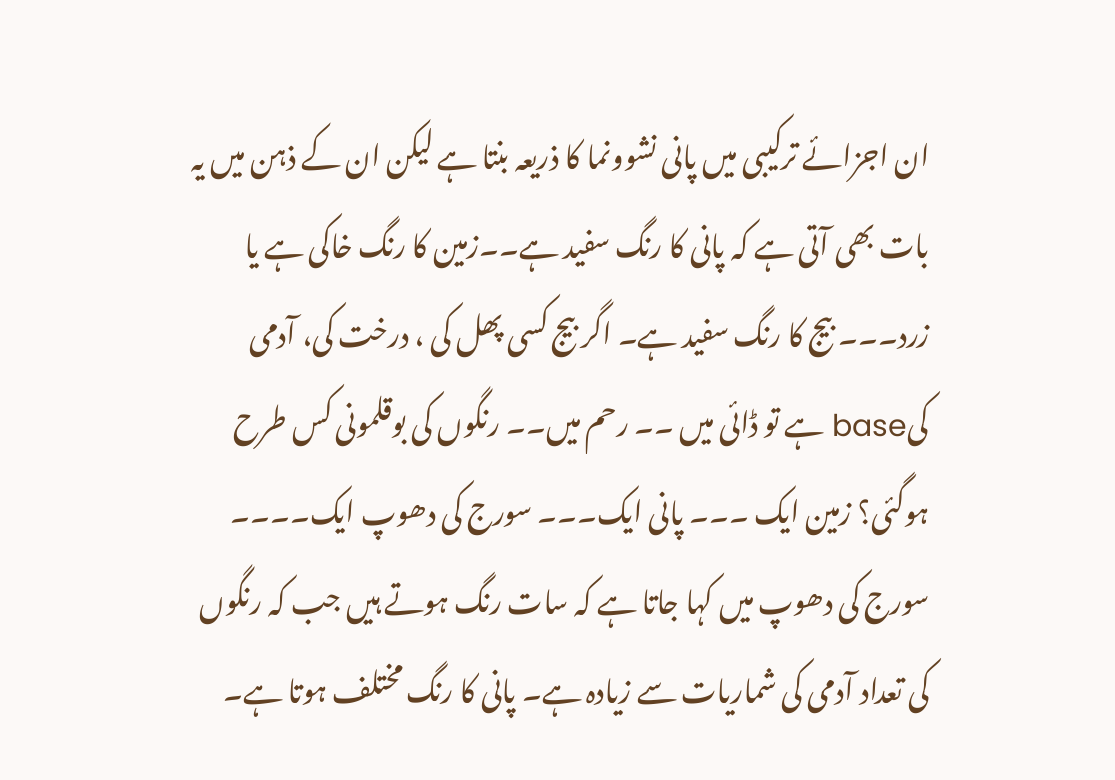ان اجزائے ترکیبی میں پانی نشوونما کا ذریعہ بنتا ہے لیکن ان کے ذہن میں یہ بات بھی آتی ہے کہ پانی کا رنگ سفید ہے۔۔زمین کا رنگ خاکی ہے یا زرد۔۔۔ بیج کا رنگ سفید ہے۔ اگر بیج کسی پھل کی ، درخت کی، آدمی کیbase ہے تو ڈائی میں ۔۔ رحم میں۔۔ رنگوں کی بوقلمونی کس طرح ہوگئی؟ زمین ایک ۔۔۔ پانی ایک۔۔۔ سورج کی دھوپ ایک۔۔۔۔ سورج کی دھوپ میں کہا جاتا ہے کہ سات رنگ ہوتے ہیں جب کہ رنگوں کی تعداد آدمی کی شماریات سے زیادہ ہے۔ پانی کا رنگ مختلف ہوتا ہے۔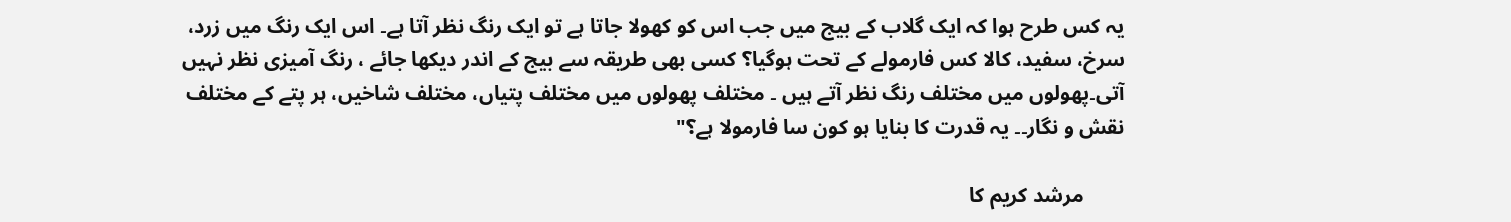یہ کس طرح ہوا کہ ایک گلاب کے بیج میں جب اس کو کھولا جاتا ہے تو ایک رنگ نظر آتا ہے۔ اس ایک رنگ میں زرد، سرخ، سفید، کالا کس فارمولے کے تحت ہوگیا؟ کسی بھی طریقہ سے بیج کے اندر دیکھا جائے ، رنگ آمیزی نظر نہیں آتی۔پھولوں میں مختلف رنگ نظر آتے ہیں ۔ مختلف پھولوں میں مختلف پتیاں، مختلف شاخیں، ہر پتے کے مختلف نقش و نگار۔۔ یہ قدرت کا بنایا ہو کون سا فارمولا ہے؟"

        مرشد کریم کا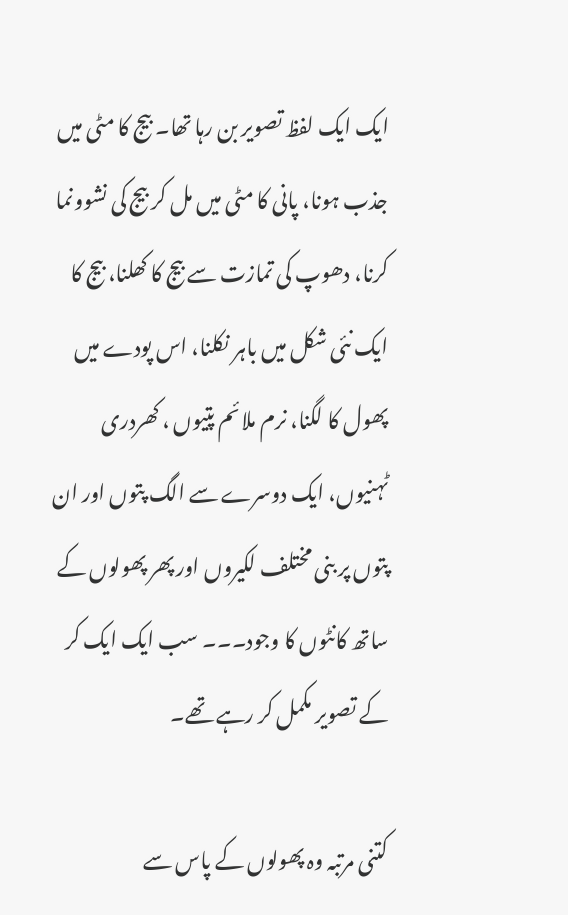ایک ایک لفظ تصویر بن رہا تھا۔ بیج کا مٹی میں جذب ہونا، پانی کا مٹی میں مل کر بیج کی نشوونما کرنا، دھوپ کی تمازت سے بیج کا کھلنا، بیج کا ایک نئی شکل میں باہر نکلنا، اس پودے میں پھول کا لگنا، نرم ملائم پتیوں ، کھردری ٹہنیوں، ایک دوسرے سے الگ پتوں اور ان پتوں پر بنی مختلف لکیروں اور پھر پھولوں کے ساتھ کانٹوں کا وجود۔۔۔ سب ایک ایک کر کے تصویر مکمل کر رہے تھے۔

کتنی مرتبہ وہ پھولوں کے پاس سے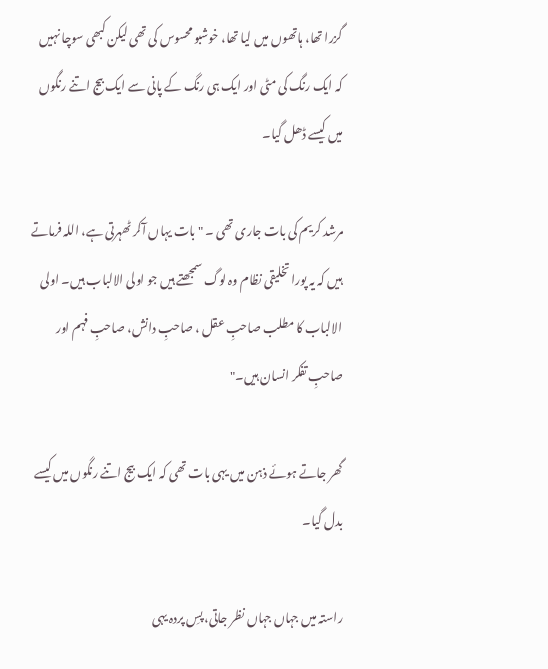گزرا تھا، ہاتھوں میں لیا تھا، خوشبو محسوس کی تھی لیکن کبھی سوچا نہیں کہ ایک رنگ کی مٹی اور ایک ہی رنگ کے پانی سے ایک بیج اتنے رنگوں میں کیسے ڈھل گیا۔

مرشد کریم کی بات جاری تھی ۔ " بات یہاں آکر ٹھہرتی ہے، اللہ فرماتے ہیں کہ یہ پورا تخلیقی نظام وہ لوگ سمجھتے ہیں جو اولی الالباب ہیں۔ اولی الالباب کا مطلب صاحبِ عقل ، صاحبِ دانش، صاحبِ فہم اور صاحبِ تفکر انسان ہیں۔"

گھر جاتے ہوئے ذہن میں یہی بات تھی کہ ایک بیج اتنے رنگوں میں کیسے بدل گیا۔

راستہ میں جہاں جہاں نظر جاتی، پسِ پردہ یہی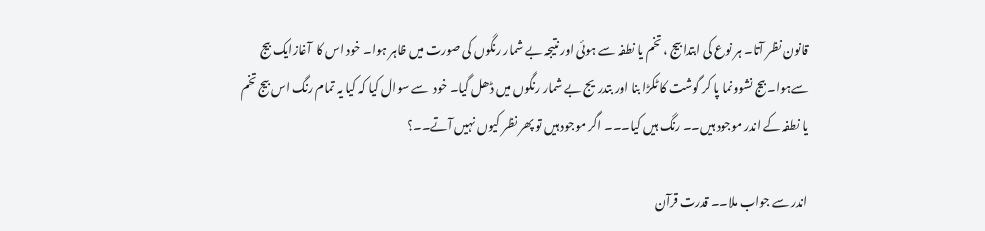قانون نظر آتا۔ ہر نوع کی ابتدا بیج ، تخم یا نطفہ سے ہوئی اور نتیجہ بے شمار رنگوں کی صورت میں ظاہر ہوا۔ خود اس کا  آغازایک بیج سےہوا۔ بیج نشوونما پا کر گوشت کا ٹکڑا بنا اور بتدریج بے شمار رنگوں میں ڈھل گیا۔ خود  سے سوال کیا کہ کیا یہ تمام رنگ اس بیج تخم یا نطفہ کے اندر موجود ہیں۔۔ رنگ ہیں کیا۔۔۔ اگر موجود ہیں تو پھر نظر کیوں نہیں آتے۔۔؟

اندر سے جواب ملا۔۔ قدرت قرآن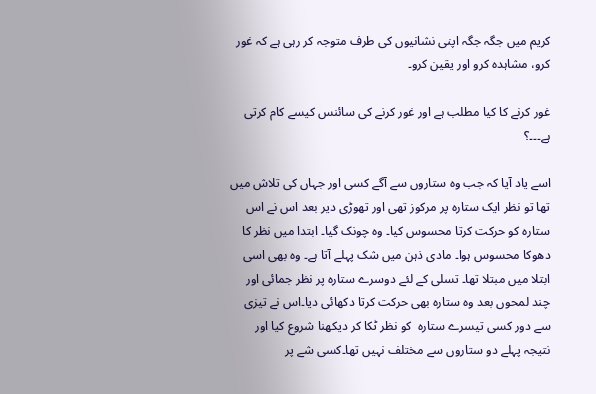کریم میں جگہ جگہ اپنی نشانیوں کی طرف متوجہ کر رہی ہے کہ غور کرو، مشاہدہ کرو اور یقین کرو۔

غور کرنے کا کیا مطلب ہے اور غور کرنے کی سائنس کیسے کام کرتی ہے۔۔۔؟

اسے یاد آیا کہ جب وہ ستاروں سے آگے کسی اور جہاں کی تلاش میں تھا تو نظر ایک ستارہ پر مرکوز تھی اور تھوڑی دیر بعد اس نے اس ستارہ کو حرکت کرتا محسوس کیا۔ وہ چونک گیا۔ ابتدا میں نظر کا دھوکا محسوس ہوا۔ مادی ذہن میں شک پہلے آتا ہے۔ وہ بھی اسی ابتلا میں مبتلا تھا۔ تسلی کے لئے دوسرے ستارہ پر نظر جمائی اور چند لمحوں بعد وہ ستارہ بھی حرکت کرتا دکھائی دیا۔اس نے تیزی سے دور کسی تیسرے ستارہ  کو نظر ٹکا کر دیکھنا شروع کیا اور نتیجہ پہلے دو ستاروں سے مختلف نہیں تھا۔کسی شے پر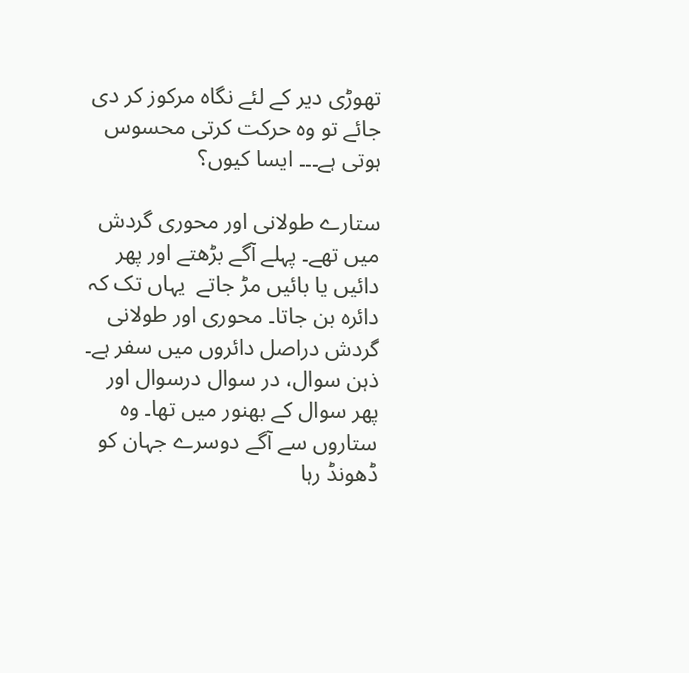تھوڑی دیر کے لئے نگاہ مرکوز کر دی جائے تو وہ حرکت کرتی محسوس ہوتی ہے۔۔۔ ایسا کیوں؟

ستارے طولانی اور محوری گردش میں تھے۔ پہلے آگے بڑھتے اور پھر دائیں یا بائیں مڑ جاتے  یہاں تک کہ دائرہ بن جاتا۔ محوری اور طولانی گردش دراصل دائروں میں سفر ہے۔ ذہن سوال، در سوال درسوال اور پھر سوال کے بھنور میں تھا۔ وہ ستاروں سے آگے دوسرے جہان کو ڈھونڈ رہا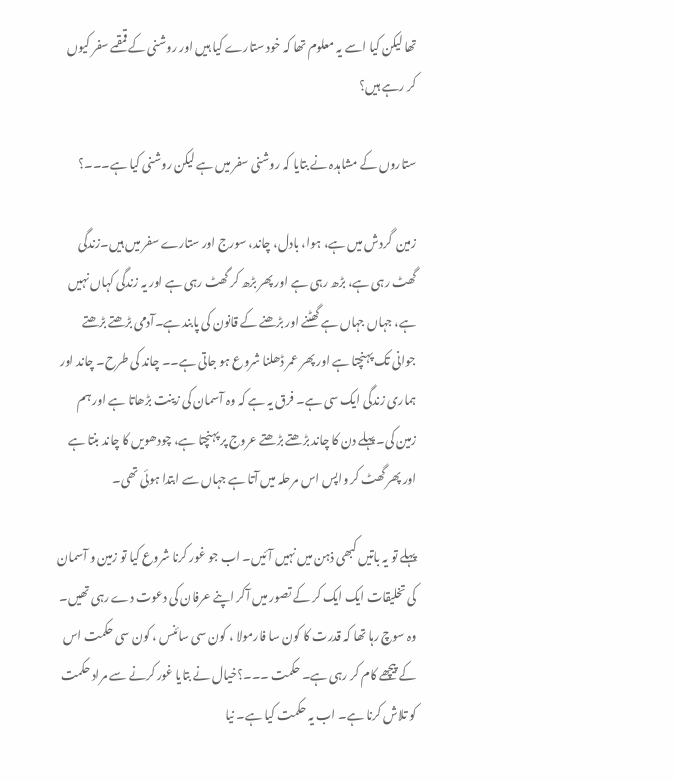تھا لیکن کیا اسے یہ معلوم تھا کہ خود ستارے کیا ہیں اور روشنی کے قمقمے سفر کیوں کر رہے ہیں؟

ستاروں کے مشاہدہ نے بتایا کہ روشنی سفر میں ہے لیکن روشنی کیا ہے۔۔۔؟

زمین  گردش میں ہے، ہوا، بادل، چاند، سورج اور ستارے سفر میں ہیں۔زندگی گھٹ رہی ہے، بڑھ رہی ہے اور پھر بڑھ کر گھٹ رہی ہے اور یہ زندگی کہاں نہیں ہے، جہاں جہاں ہے گھٹنے اور بڑھنے کے قانون کی پابند ہے۔آدمی بڑھتے بڑھتے جوانی تک پہنچتا ہے اور پھر عمر ڈھلنا شروع ہو جاتی ہے۔۔ چاند کی طرح۔ چاند اور ہماری زندگی ایک سی ہے۔ فرق یہ ہے کہ وہ آسمان کی زینت بڑھاتا ہے اور ہم زمین کی۔ پہلے دن کا چاند بڑھتے بڑھتے عروج پر پہنچتا ہے، چودھویں کا چاند بنتا ہے اور پھر گھٹ کر واپس اس مرحلہ میں آتا ہے جہاں سے ابتدا ہوئی تھی۔

پہلے تو یہ باتیں کبھی ذہن میں نہیں آئیں۔ اب جو غور کرنا شروع کیا تو زمین و آسمان کی تخلیقات ایک ایک کر کے تصور میں آکر اپنے عرفان کی دعوت دے رہی تھیں۔ وہ سوچ رہا تھا کہ قدرت کا کون سا فارمولا ، کون سی سائنس ، کون سی حکمت اس کے پیچھے کام کر رہی ہے۔ حکمت ۔۔۔؟خیال نے بتایا غور کرنے سے مراد حکمت کو تلاش کرنا ہے۔ اب یہ حکمت کیا ہے۔ نیا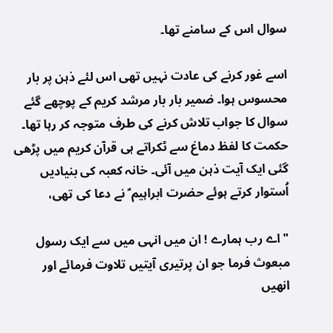سوال اس کے سامنے تھا۔

اسے غور کرنے کی عادت نہیں تھی اس لئے ذہن پر بار محسوس ہوا۔ ضمیر بار بار مرشد کریم کے پوچھے گئے سوال کا جواب تلاش کرنے کی طرف متوجہ کر رہا تھا۔ حکمت کا لفظ دماغ سے ٹکراتے ہی قرآن کریم میں پڑھی گئی ایک آیت ذہن میں آئی۔ خانہ کعبہ کی بنیادیں اُستوار کرتے ہوئے حضرت ابراہیم ؑ نے دعا کی تھی،

" اے رب ہمارے ! ان میں انہی میں سے ایک رسول مبعوث فرما جو ان پرتیری آیتیں تلاوت فرمائے اور انھیں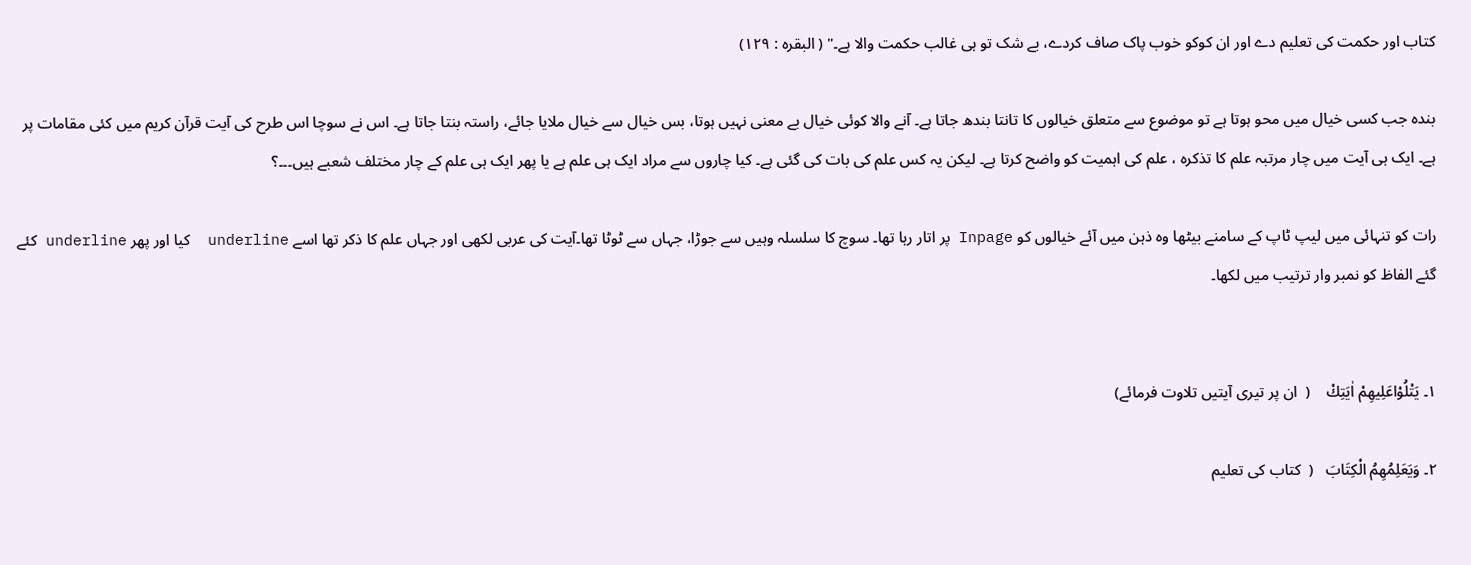کتاب اور حکمت کی تعلیم دے اور ان کوکو خوب پاک صاف کردے، بے شک تو ہی غالب حکمت والا ہے۔" ( البقرہ : ۱۲۹)

بندہ جب کسی خیال میں محو ہوتا ہے تو موضوع سے متعلق خیالوں کا تانتا بندھ جاتا ہے۔ آنے والا کوئی خیال بے معنی نہیں ہوتا، بس خیال سے خیال ملایا جائے، راستہ بنتا جاتا ہے۔ اس نے سوچا اس طرح کی آیت قرآن کریم میں کئی مقامات پر ہے۔ ایک ہی آیت میں چار مرتبہ علم کا تذکرہ ، علم کی اہمیت کو واضح کرتا ہے۔ لیکن یہ کس علم کی بات کی گئی ہے۔ کیا چاروں سے مراد ایک ہی علم ہے یا پھر ایک ہی علم کے چار مختلف شعبے ہیں۔۔۔؟

رات کو تنہائی میں لیپ ٹاپ کے سامنے بیٹھا وہ ذہن میں آئے خیالوں کو Inpage پر اتار رہا تھا۔ سوچ کا سلسلہ وہیں سے جوڑا، جہاں سے ٹوٹا تھا۔آیت کی عربی لکھی اور جہاں علم کا ذکر تھا اسے underline  کیا اور پھر underline کئے گئے الفاظ کو نمبر وار ترتیب میں لکھا۔


۱۔ یَتْلُوْاعَلِیھِمْ اٰیَتِكْ    (  ان پر تیری آیتیں تلاوت فرمائے)

۲۔ وَیَعَلِمُھِمُ الْکِتَابَ   (  کتاب کی تعلیم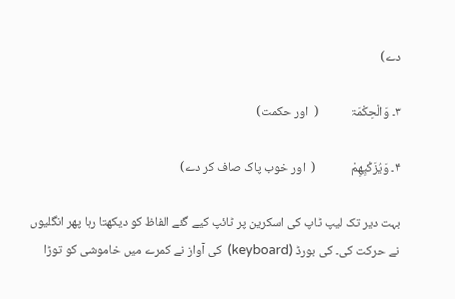دے)

۳۔ وَالْحِکْمَۃ           (  اور حکمت)

۴۔ وَیُزَکْیِھِمْ            (  اور خوب پاک صاف کر دے)

بہت دیر تک لیپ ٹاپ کی اسکرین پر ٹائپ کیے گئے الفاظ کو دیکھتا رہا پھر انگلیوں نے حرکت کی۔ کی بورڈ (keyboard)  کی آواز نے کمرے میں خاموشی کو توڑا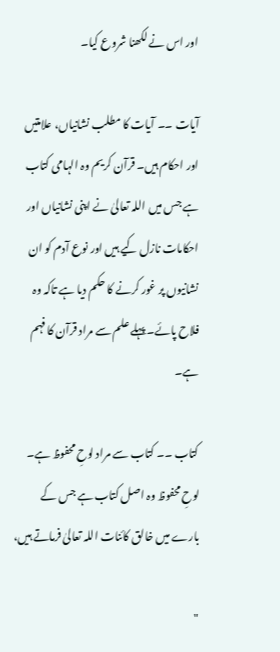اور اس نے لکھنا شروع کیا۔

آیات ۔۔ آیات کا مطلب نشانیاں، علامتیں اور احکام ہیں۔ قرآن کریم وہ الہامی کتاب ہے جس میں اللہ تعالیٰ نے اپنی نشانیاں اور احکامات نازل کیے ہیں اور نوع آدم کو ان نشانیوں پر غور کرنے کا حکم دیا ہے تاکہ وہ فلاح پائے۔ پہلے علم سے مراد قرآن کا فہم ہے۔

کتاب ۔۔ کتاب سے مراد لوحِ محفوظ ہے۔ لوحِ محفوظ وہ اصل کتاب ہے جس کے بارے میں خالق کائنات اللہ تعالیٰ فرماتے ہیں،

"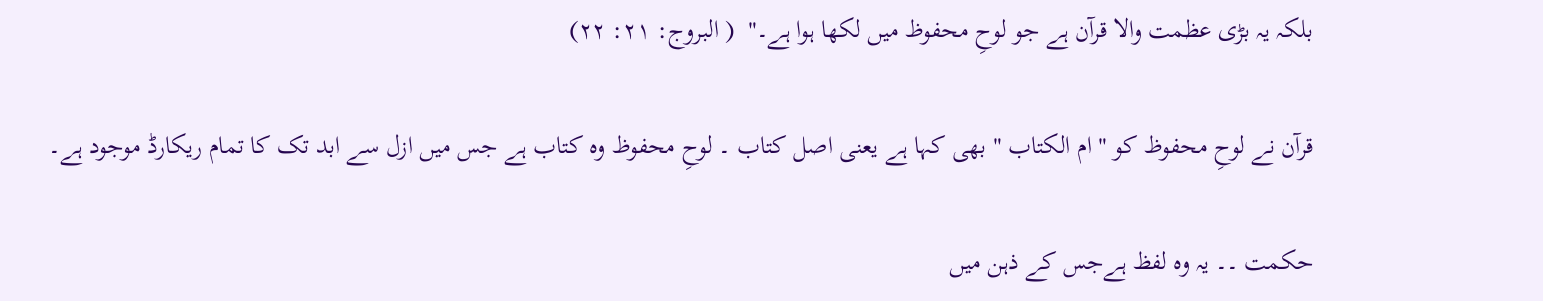بلکہ یہ بڑی عظمت والا قرآن ہے جو لوحِ محفوظ میں لکھا ہوا ہے۔"  ( البروج: ۲۱: ۲۲)

قرآن نے لوحِ محفوظ کو " ام الکتاب " بھی کہا ہے یعنی اصل کتاب ۔ لوحِ محفوظ وہ کتاب ہے جس میں ازل سے ابد تک کا تمام ریکارڈ موجود ہے۔

حکمت ۔۔ یہ وہ لفظ ہےجس کے ذہن میں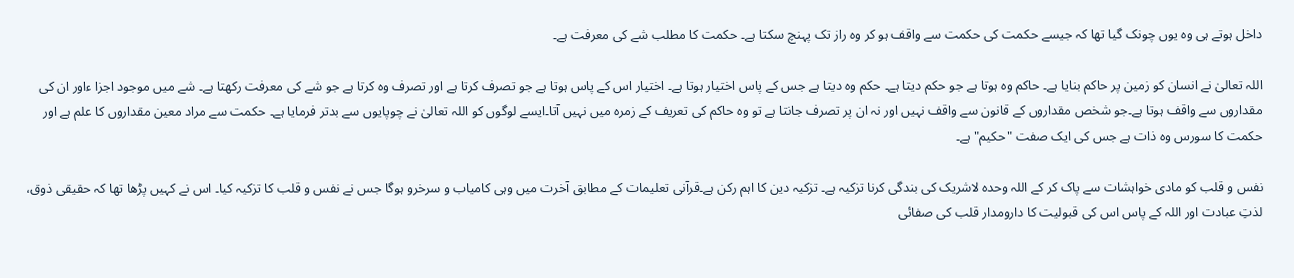داخل ہوتے ہی وہ یوں چونک گیا تھا کہ جیسے حکمت کی حکمت سے واقف ہو کر وہ راز تک پہنچ سکتا ہے۔ حکمت کا مطلب شے کی معرفت ہے۔

اللہ تعالیٰ نے انسان کو زمین پر حاکم بنایا ہے۔ حاکم وہ ہوتا ہے جو حکم دیتا ہے۔ حکم وہ دیتا ہے جس کے پاس اختیار ہوتا ہے۔ اختیار اس کے پاس ہوتا ہے جو تصرف کرتا ہے اور تصرف وہ کرتا ہے جو شے کی معرفت رکھتا ہے۔ شے میں موجود اجزا ءاور ان کی مقداروں سے واقف ہوتا ہے۔جو شخص مقداروں کے قانون سے واقف نہیں اور نہ ان پر تصرف جانتا ہے تو وہ حاکم کی تعریف کے زمرہ میں نہیں آتا۔ایسے لوگوں کو اللہ تعالیٰ نے چوپایوں سے بدتر فرمایا ہے۔ حکمت سے مراد معین مقداروں کا علم ہے اور حکمت کا سورس وہ ذات ہے جس کی ایک صفت "حکیم" ہے۔

نفس و قلب کو مادی خواہشات سے پاک کر کے اللہ وحدہ لاشریک کی بندگی کرنا تزکیہ ہے۔ تزکیہ دین کا اہم رکن ہے۔قرآنی تعلیمات کے مطابق آخرت میں وہی کامیاب و سرخرو ہوگا جس نے نفس و قلب کا تزکیہ کیا۔ اس نے کہیں پڑھا تھا کہ حقیقی ذوق، لذتِ عبادت اور اللہ کے پاس اس کی قبولیت کا دارومدار قلب کی صفائی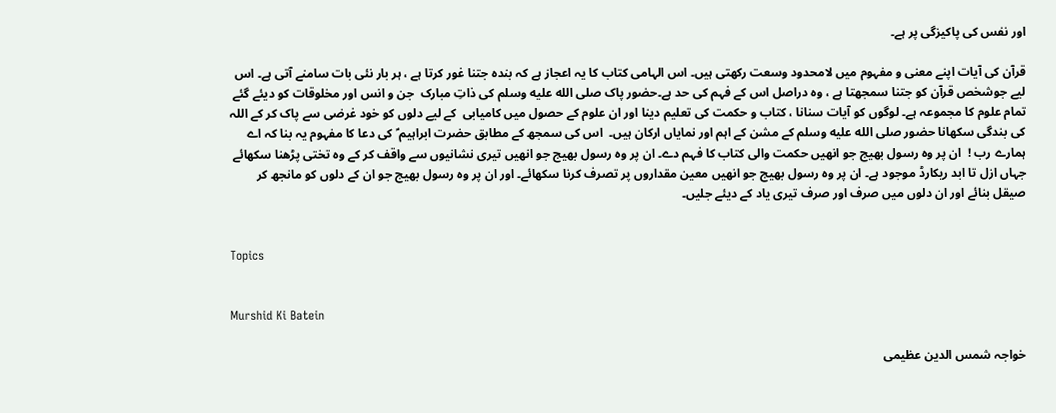اور نفس کی پاکیزگی پر ہے۔

قرآن کی آیات اپنے معنی و مفہوم میں لامحدود وسعت رکھتی ہیں۔ اس الہامی کتاب کا یہ اعجاز ہے کہ بندہ جتنا غور کرتا ہے ، ہر بار نئی بات سامنے آتی ہے۔ اس لیے جوشخص قرآن کو جتنا سمجھتا ہے ، وہ دراصل اس کے فہم کی حد ہے۔حضور پاک صلى الله عليه وسلم کی ذاتِ مبارک  جن و انس اور مخلوقات کو دیئے گئے تمام علوم کا مجموعہ ہے۔ لوگوں کو آیات سنانا ، کتاب و حکمت کی تعلیم دینا اور ان علوم کے حصول میں کامیابی  کے لیے دلوں کو خود غرضی سے پاک کر کے اللہ کی بندگی سکھانا حضور صلى الله عليه وسلم کے مشن کے اہم اور نمایاں ارکان ہیں۔  اس کی سمجھ کے مطابق حضرت ابراہیم ؑ کی دعا کا مفہوم یہ بنا کہ اے ہمارے رب !  ان پر وہ رسول بھیج جو انھیں حکمت والی کتاب کا فہم دے۔ ان پر وہ رسول بھیج جو انھیں تیری نشانیوں سے واقف کر کے وہ تختی پڑھنا سکھائے جہاں ازل تا ابد ریکارڈ موجود ہے۔ ان پر وہ رسول بھیج جو انھیں معین مقداروں پر تصرف کرنا سکھائے۔ اور ان پر وہ رسول بھیج جو ان کے دلوں کو مانجھ کر صیقل بنائے اور ان دلوں میں صرف اور صرف تیری یاد کے دیئے جلیں۔


Topics


Murshid Ki Batein

خواجہ شمس الدین عظیمی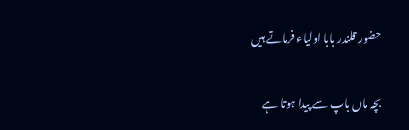حضور قلندر بابا اولیاء فرماتے ہیں

بچہ ماں باپ سے پیدا ہوتا ہے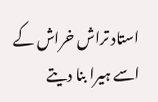استاد تراش خراش کے اسے ہیرا بنا دیتے